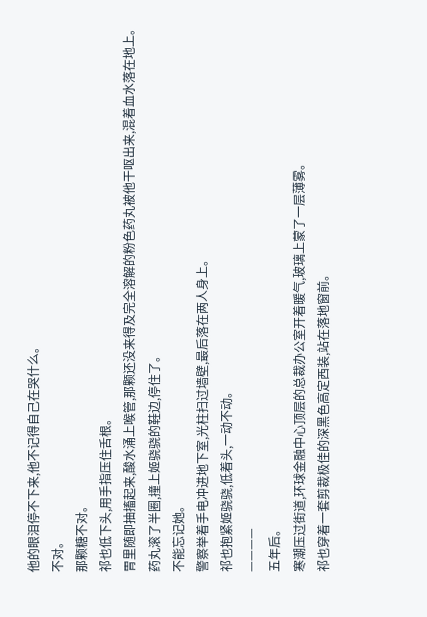他的眼泪停不下来,他不记得自己在哭什么。
不对。
那颗糖不对。
祁也低下头,用手指压住舌根。
胃里随即抽搐起来,酸水涌上喉管,那颗还没来得及完全溶解的粉色药丸被他干呕出来,混着血水落在地上。
药丸滚了半圈,撞上姬骁骁的鞋边,停住了。
不能忘记她。
警察举着手电冲进地下室,光柱扫过墙壁,最后落在两人身上。
祁也抱紧姬骁骁,低着头,一动不动。
————
五年后。
寒潮压过街道,环球金融中心顶层的总裁办公室开着暖气,玻璃上蒙了一层薄雾。
祁也穿着一套剪裁极佳的深黑色高定西装,站在落地窗前。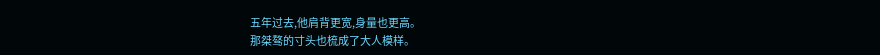五年过去,他肩背更宽,身量也更高。
那桀骜的寸头也梳成了大人模样。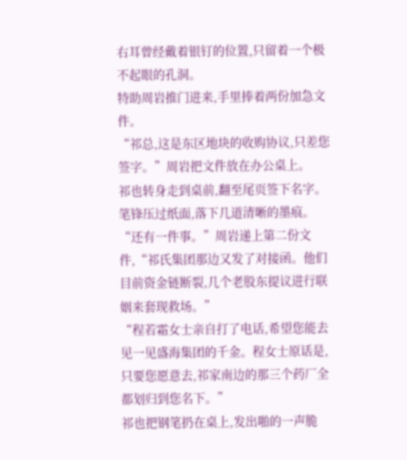右耳曾经戴着银钉的位置,只留着一个极不起眼的孔洞。
特助周岩推门进来,手里捧着两份加急文件。
“祁总,这是东区地块的收购协议,只差您签字。”周岩把文件放在办公桌上。
祁也转身走到桌前,翻至尾页签下名字。笔锋压过纸面,落下几道清晰的墨痕。
“还有一件事。”周岩递上第二份文件,“祁氏集团那边又发了对接函。他们目前资金链断裂,几个老股东提议进行联姻来套现救场。”
“程若霜女士亲自打了电话,希望您能去见一见盛海集团的千金。程女士原话是,只要您愿意去,祁家南边的那三个药厂全都划归到您名下。”
祁也把钢笔扔在桌上,发出啪的一声脆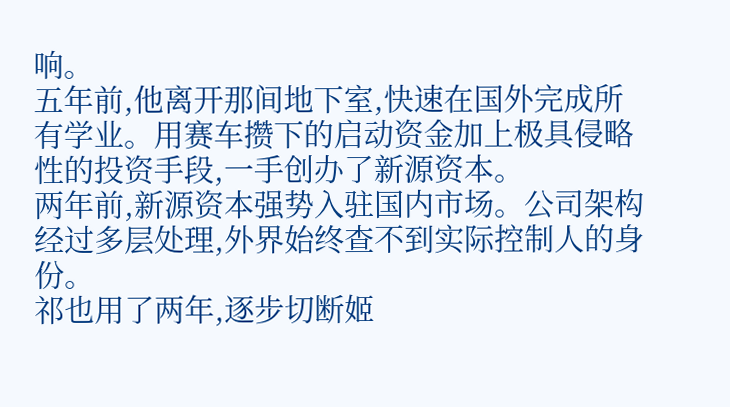响。
五年前,他离开那间地下室,快速在国外完成所有学业。用赛车攒下的启动资金加上极具侵略性的投资手段,一手创办了新源资本。
两年前,新源资本强势入驻国内市场。公司架构经过多层处理,外界始终查不到实际控制人的身份。
祁也用了两年,逐步切断姬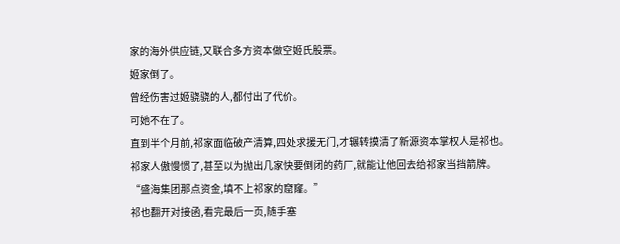家的海外供应链,又联合多方资本做空姬氏股票。
姬家倒了。
曾经伤害过姬骁骁的人,都付出了代价。
可她不在了。
直到半个月前,祁家面临破产清算,四处求援无门,才辗转摸清了新源资本掌权人是祁也。
祁家人傲慢惯了,甚至以为抛出几家快要倒闭的药厂,就能让他回去给祁家当挡箭牌。
“盛海集团那点资金,填不上祁家的窟窿。”
祁也翻开对接函,看完最后一页,随手塞